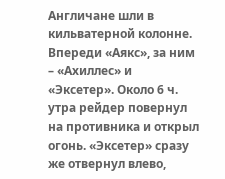Англичане шли в кильватерной колонне. Впереди «Аякс», за ним – «Ахиллес» и «Эксетер». Около 6 ч. утра рейдер повернул на противника и открыл огонь. «Эксетер» сразу же отвернул влево,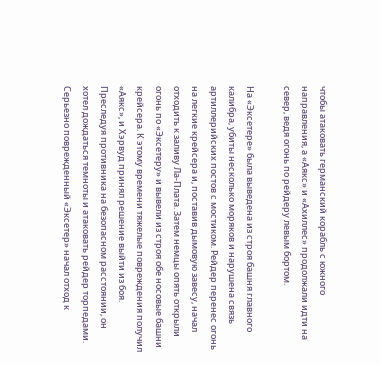чтобы атаковать германский корабль с южного направления, а «Аякс» и «Ахиллес» продолжали идти на север, ведя огонь по рейдеру левым бортом.

На «Эксетере» была выведена из строя башня главного калибра, убиты несколько моряков и нарушена связь артиллерийских постов с мостиком. Рейдер перенес огонь на легкие крейсера и, поставив дымовую завесу, начал отходить к заливу Ла-Плата. Затем немцы опять открыли огонь по «Эксетеру» и вывели из строя обе носовые башни крейсера. К этому времени тяжелые повреждения получил «Аякс», и Хэрвуд принял решение выйти из боя. Преследуя противника на безопасном расстоянии, он хотел дождаться темноты и атаковать рейдер торпедами. Серьезно поврежденный «Эксетер» начал отход к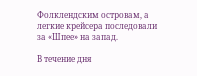Фолклендским островам, а легкие крейсера последовали за «Шпее» на запад.

В течение дня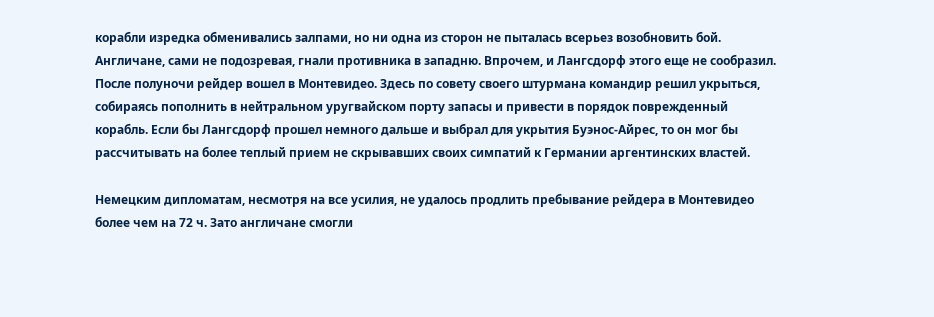корабли изредка обменивались залпами, но ни одна из сторон не пыталась всерьез возобновить бой. Англичане, сами не подозревая, гнали противника в западню. Впрочем, и Лангсдорф этого еще не сообразил. После полуночи рейдер вошел в Монтевидео. Здесь по совету своего штурмана командир решил укрыться, собираясь пополнить в нейтральном уругвайском порту запасы и привести в порядок поврежденный корабль. Если бы Лангсдорф прошел немного дальше и выбрал для укрытия Буэнос-Айрес, то он мог бы рассчитывать на более теплый прием не скрывавших своих симпатий к Германии аргентинских властей.

Немецким дипломатам, несмотря на все усилия, не удалось продлить пребывание рейдера в Монтевидео более чем на 72 ч. Зато англичане смогли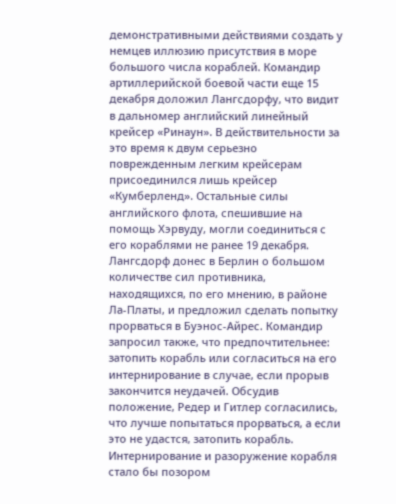демонстративными действиями создать у немцев иллюзию присутствия в море большого числа кораблей. Командир артиллерийской боевой части еще 15 декабря доложил Лангсдорфу, что видит в дальномер английский линейный крейсер «Ринаун». В действительности за это время к двум серьезно поврежденным легким крейсерам присоединился лишь крейсер «Кумберленд». Остальные силы английского флота, спешившие на помощь Хэрвуду, могли соединиться с его кораблями не ранее 19 декабря. Лангсдорф донес в Берлин о большом количестве сил противника, находящихся, по его мнению, в районе Ла-Платы, и предложил сделать попытку прорваться в Буэнос-Айрес. Командир запросил также, что предпочтительнее: затопить корабль или согласиться на его интернирование в случае, если прорыв закончится неудачей. Обсудив положение, Редер и Гитлер согласились, что лучше попытаться прорваться, а если это не удастся, затопить корабль. Интернирование и разоружение корабля стало бы позором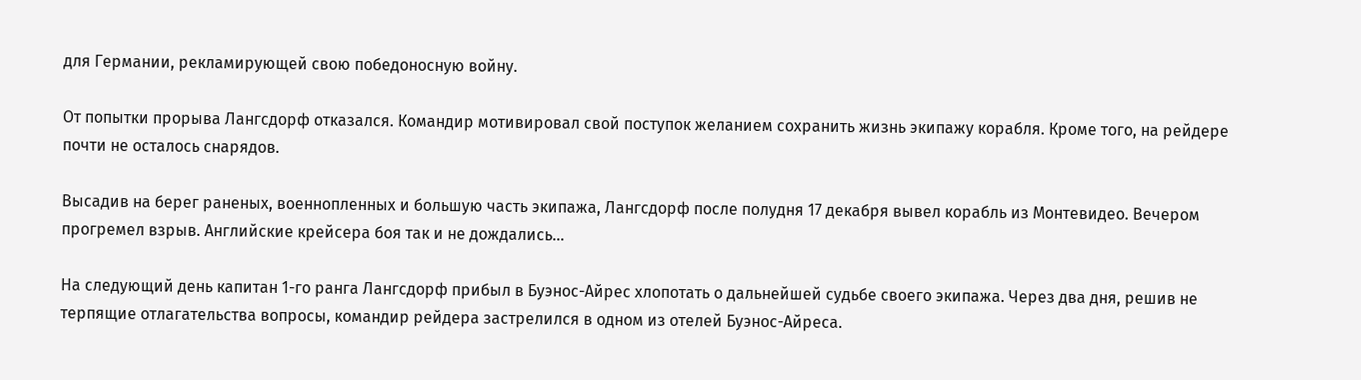для Германии, рекламирующей свою победоносную войну.

От попытки прорыва Лангсдорф отказался. Командир мотивировал свой поступок желанием сохранить жизнь экипажу корабля. Кроме того, на рейдере почти не осталось снарядов.

Высадив на берег раненых, военнопленных и большую часть экипажа, Лангсдорф после полудня 17 декабря вывел корабль из Монтевидео. Вечером прогремел взрыв. Английские крейсера боя так и не дождались…

На следующий день капитан 1-го ранга Лангсдорф прибыл в Буэнос-Айрес хлопотать о дальнейшей судьбе своего экипажа. Через два дня, решив не терпящие отлагательства вопросы, командир рейдера застрелился в одном из отелей Буэнос-Айреса.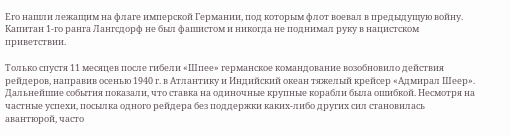Его нашли лежащим на флаге имперской Германии, под которым флот воевал в предыдущую войну. Капитан 1-го ранга Лангсдорф не был фашистом и никогда не поднимал руку в нацистском приветствии.

Только спустя 11 месяцев после гибели «Шпее» германское командование возобновило действия рейдеров, направив осенью 1940 г. в Атлантику и Индийский океан тяжелый крейсер «Адмирал Шеер». Дальнейшие события показали, что ставка на одиночные крупные корабли была ошибкой. Несмотря на частные успехи, посылка одного рейдера без поддержки каких-либо других сил становилась авантюрой, часто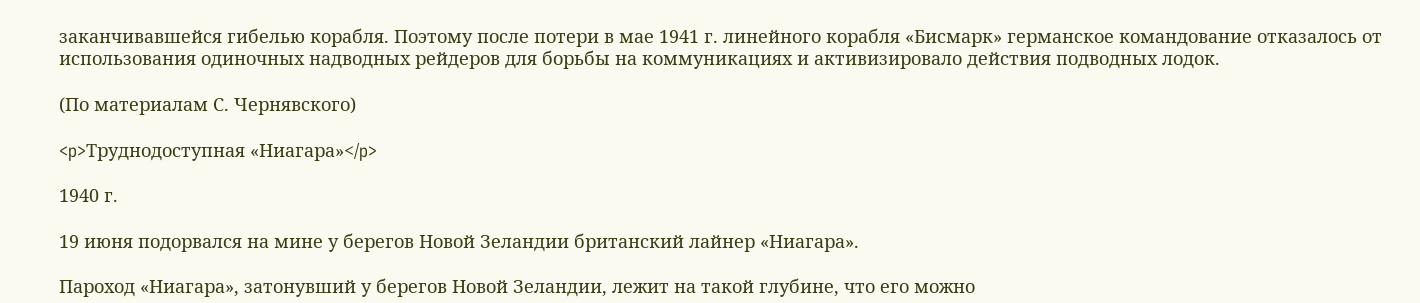заканчивавшейся гибелью корабля. Поэтому после потери в мае 1941 г. линейного корабля «Бисмарк» германское командование отказалось от использования одиночных надводных рейдеров для борьбы на коммуникациях и активизировало действия подводных лодок.

(По материалам С. Чернявского)

<p>Труднодоступная «Ниагара»</p>

1940 г.

19 июня подорвался на мине у берегов Новой Зеландии британский лайнер «Ниагара».

Пароход «Ниагара», затонувший у берегов Новой Зеландии, лежит на такой глубине, что его можно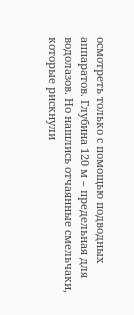осмотреть только с помощью подводных аппаратов. Глубина 120 м – предельная для водолазов. Но нашлись отчаянные смельчаки, которые рискнули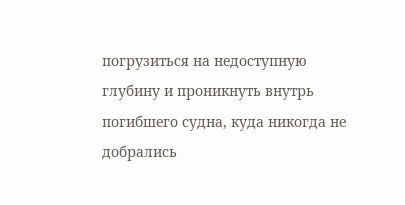погрузиться на недоступную глубину и проникнуть внутрь погибшего судна, куда никогда не добрались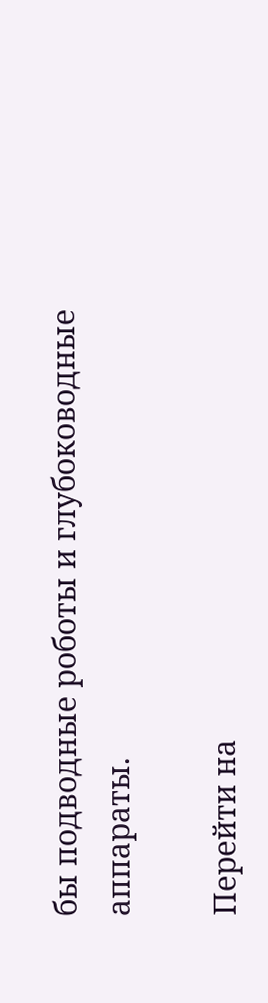бы подводные роботы и глубоководные аппараты.

Перейти на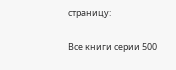страницу:

Все книги серии 500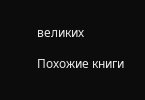великих

Похожие книги